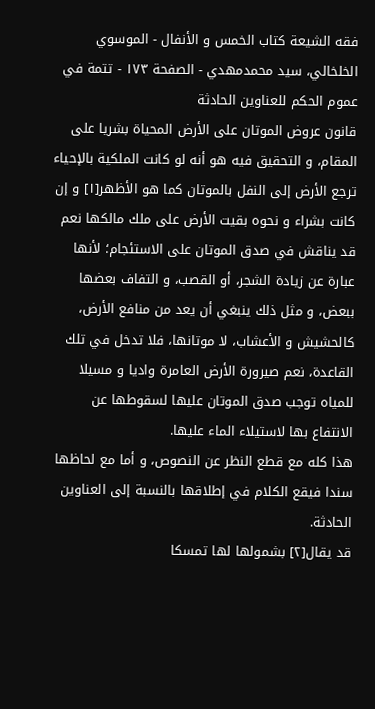فقه الشيعة كتاب الخمس و الأنفال - الموسوي الخلخالي، سيد محمدمهدي - الصفحة ١٧٣ - تتمة في عموم الحكم للعناوين الحادثة
قانون عروض الموتان على الأرض المحياة بشريا على المقام، و التحقيق فيه هو أنه لو كانت الملكية بالإحياء ترجع الأرض إلى النفل بالموتان كما هو الأظهر[١] و إن كانت بشراء و نحوه بقيت الأرض على ملك مالكها نعم قد يناقش في صدق الموتان على الاستئجام؛ لأنها عبارة عن زيادة الشجر، أو القصب، و التفاف بعضها ببعض، و مثل ذلك ينبغي أن يعد من منافع الأرض، كالحشيش و الأعشاب، لا موتانها، فلا تدخل في تلك القاعدة، نعم صيرورة الأرض العامرة واديا و مسيلا للمياه توجب صدق الموتان عليها لسقوطها عن الانتفاع بها لاستيلاء الماء عليها.
هذا كله مع قطع النظر عن النصوص، و أما مع لحاظها سندا فيقع الكلام في إطلاقها بالنسبة إلى العناوين الحادثة.
قد يقال[٢] بشمولها لها تمسكا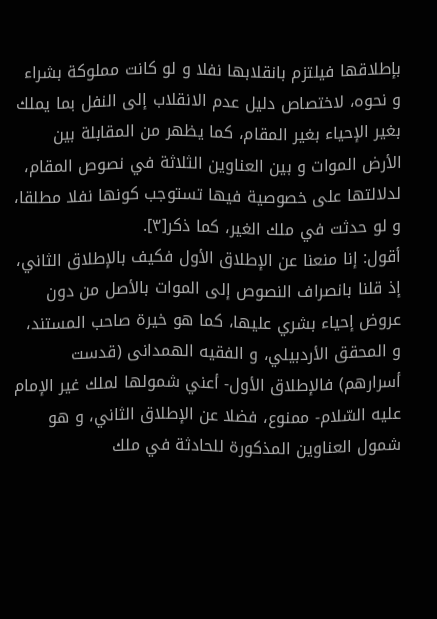بإطلاقها فيلتزم بانقلابها نفلا و لو كانت مملوكة بشراء و نحوه، لاختصاص دليل عدم الانقلاب إلى النفل بما يملك بغير الإحياء بغير المقام، كما يظهر من المقابلة بين الأرض الموات و بين العناوين الثلاثة في نصوص المقام، لدلالتها على خصوصية فيها تستوجب كونها نفلا مطلقا، و لو حدثت في ملك الغير، كما ذكر[٣].
أقول: إنا منعنا عن الإطلاق الأول فكيف بالإطلاق الثاني، إذ قلنا بانصراف النصوص إلى الموات بالأصل من دون عروض إحياء بشري عليها، كما هو خيرة صاحب المستند، و المحقق الأردبيلي، و الفقيه الهمدانى (قدست أسرارهم) فالإطلاق الأول- أعني شمولها لملك غير الإمام عليه السّلام- ممنوع، فضلا عن الإطلاق الثاني، و هو شمول العناوين المذكورة للحادثة في ملك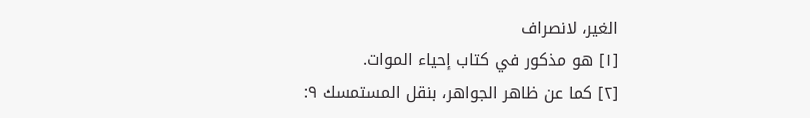الغير، لانصراف
[١] هو مذكور في كتاب إحياء الموات.
[٢] كما عن ظاهر الجواهر، بنقل المستمسك ٩: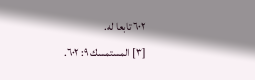٦٠٢ تابعا له.
[٣] المستمسك ٩: ٦٠٢.